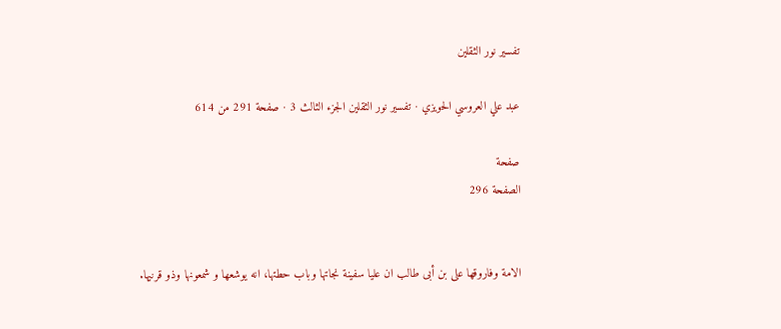تفسير نور الثقلين

عبد علي العروسي الحويزي · تفسير نور الثقلين الجزء الثالث 3 · صفحة 291 من 614

صفحة
الصفحة 296


الامة وفاروقها على بن أبى طالب ان عليا سفينة نجاتها وباب حطتها، انه يوشعها و شمعونها وذو قرنيها.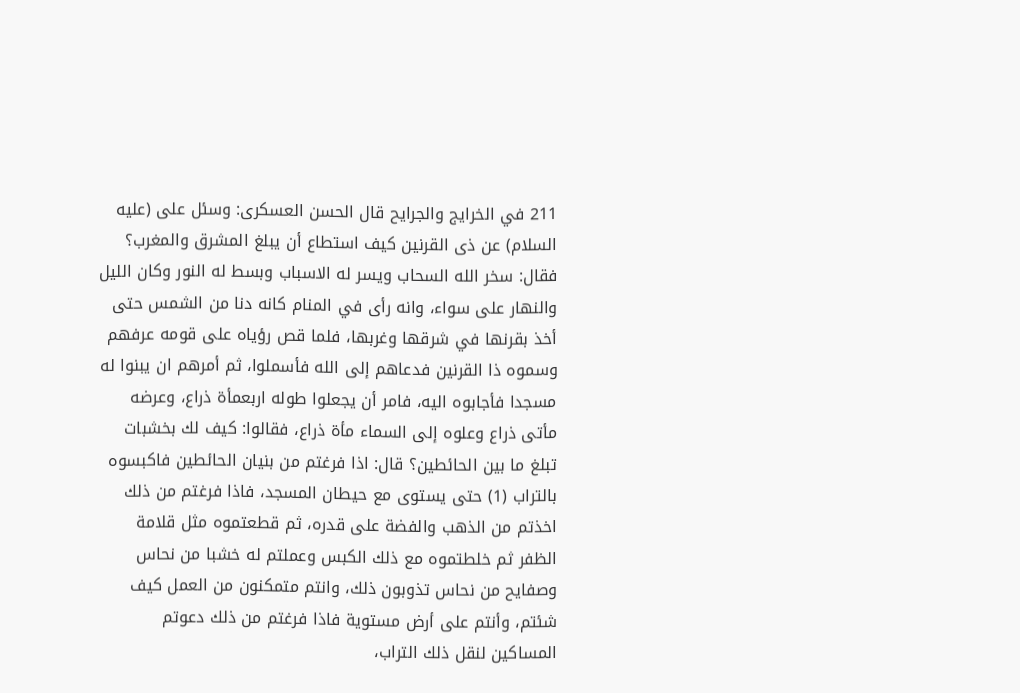211 في الخرايج والجرايح قال الحسن العسكرى: وسئل على (عليه السلام) عن ذى القرنين كيف استطاع أن يبلغ المشرق والمغرب؟ فقال: سخر الله السحاب ويسر له الاسباب وبسط له النور وكان الليل والنهار على سواء، وانه رأى في المنام كانه دنا من الشمس حتى أخذ بقرنها في شرقها وغربها، فلما قص رؤياه على قومه عرفهم وسموه ذا القرنين فدعاهم إلى الله فأسملوا، ثم أمرهم ان يبنوا له مسجدا فأجابوه اليه، فامر أن يجعلوا طوله اربعمأة ذراع، وعرضه مأتى ذراع وعلوه إلى السماء مأة ذراع، فقالوا: كيف لك بخشبات تبلغ ما بين الحائطين؟ قال: اذا فرغتم من بنيان الحائطين فاكبسوه بالتراب (1) حتى يستوى مع حيطان المسجد، فاذا فرغتم من ذلك اخذتم من الذهب والفضة على قدره، ثم قطعتموه مثل قلامة الظفر ثم خلطتموه مع ذلك الكبس وعملتم له خشبا من نحاس وصفايح من نحاس تذوبون ذلك، وانتم متمكنون من العمل كيف شئتم، وأنتم على أرض مستوية فاذا فرغتم من ذلك دعوتم المساكين لنقل ذلك التراب،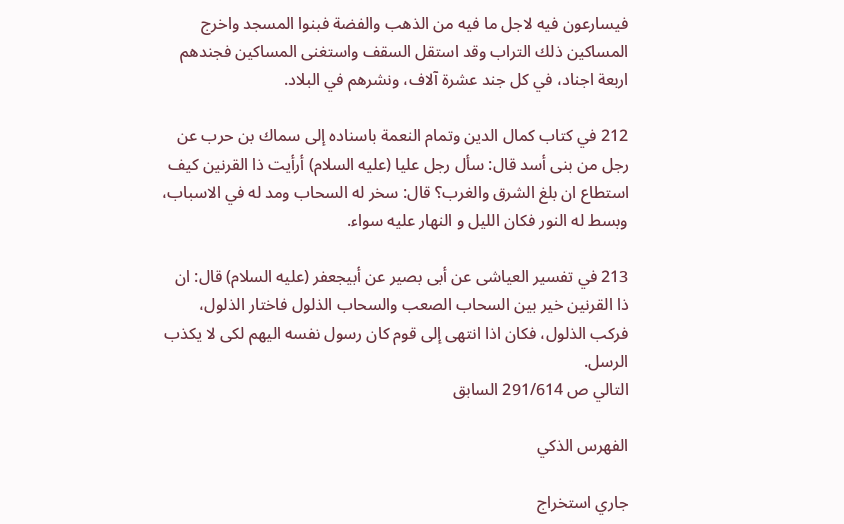فيسارعون فيه لاجل ما فيه من الذهب والفضة فبنوا المسجد واخرج المساكين ذلك التراب وقد استقل السقف واستغنى المساكين فجندهم اربعة اجناد، في كل جند عشرة آلاف، ونشرهم في البلاد.

212 في كتاب كمال الدين وتمام النعمة باسناده إلى سماك بن حرب عن رجل من بنى أسد قال: سأل رجل عليا (عليه السلام) أرأيت ذا القرنين كيف استطاع ان بلغ الشرق والغرب؟ قال: سخر له السحاب ومد له في الاسباب، وبسط له النور فكان الليل و النهار عليه سواء.

213 في تفسير العياشى عن أبى بصير عن أبيجعفر (عليه السلام) قال: ان ذا القرنين خير بين السحاب الصعب والسحاب الذلول فاختار الذلول، فركب الذلول، فكان اذا انتهى إلى قوم كان رسول نفسه اليهم لكى لا يكذب الرسل.
التالي ص 291/614 السابق

الفهرس الذكي

جاري استخراج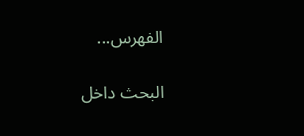الفهرس...

البحث داخل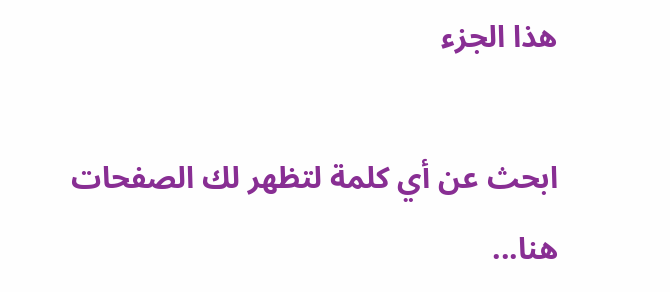هذا الجزء

ابحث عن أي كلمة لتظهر لك الصفحات هنا...